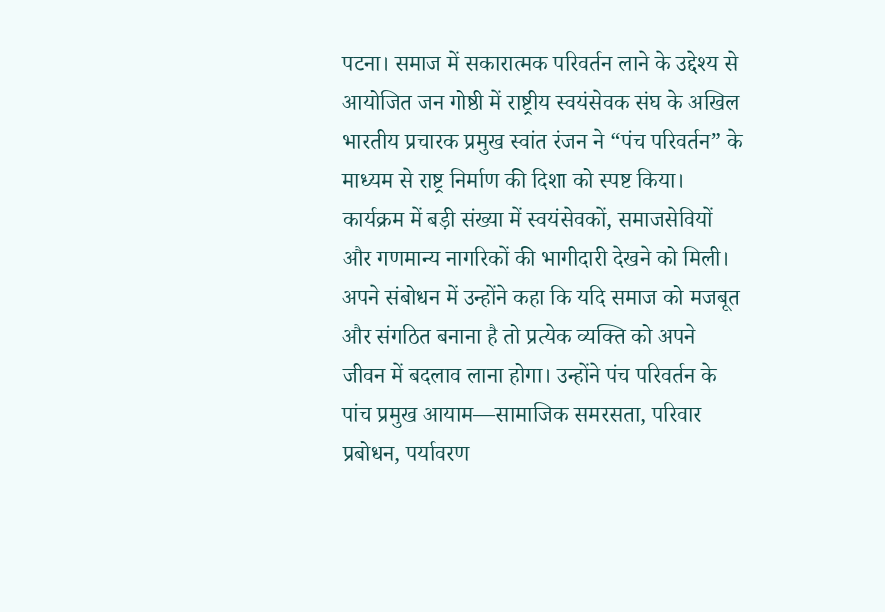पटना। समाज में सकारात्मक परिवर्तन लाने के उद्देश्य से आयोजित जन गोष्ठी में राष्ट्रीय स्वयंसेवक संघ के अखिल भारतीय प्रचारक प्रमुख स्वांत रंजन ने “पंच परिवर्तन” के माध्यम से राष्ट्र निर्माण की दिशा को स्पष्ट किया। कार्यक्रम में बड़ी संख्या में स्वयंसेवकों, समाजसेवियों और गणमान्य नागरिकों की भागीदारी देखने को मिली।
अपने संबोधन में उन्होंने कहा कि यदि समाज को मजबूत और संगठित बनाना है तो प्रत्येक व्यक्ति को अपने जीवन में बदलाव लाना होगा। उन्होंने पंच परिवर्तन के पांच प्रमुख आयाम—सामाजिक समरसता, परिवार प्रबोधन, पर्यावरण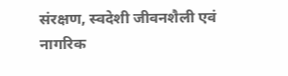संरक्षण, स्वदेशी जीवनशैली एवं नागरिक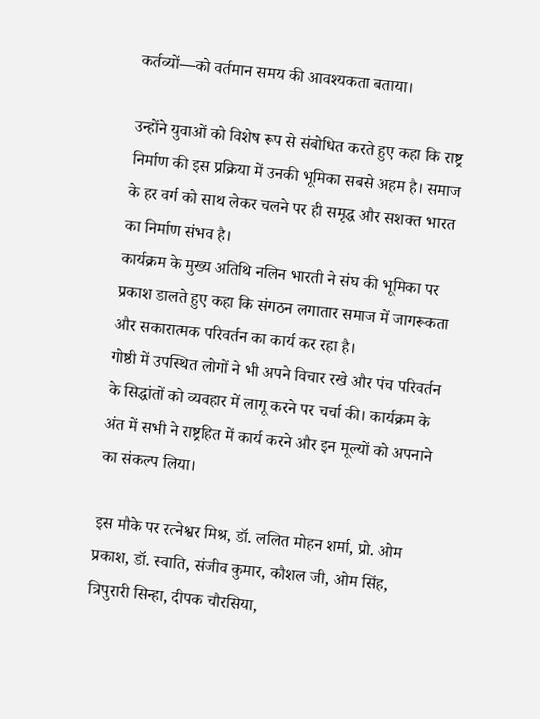कर्तव्यों—को वर्तमान समय की आवश्यकता बताया।

उन्होंने युवाओं को विशेष रूप से संबोधित करते हुए कहा कि राष्ट्र निर्माण की इस प्रक्रिया में उनकी भूमिका सबसे अहम है। समाज के हर वर्ग को साथ लेकर चलने पर ही समृद्ध और सशक्त भारत का निर्माण संभव है।
कार्यक्रम के मुख्य अतिथि नलिन भारती ने संघ की भूमिका पर प्रकाश डालते हुए कहा कि संगठन लगातार समाज में जागरूकता और सकारात्मक परिवर्तन का कार्य कर रहा है।
गोष्ठी में उपस्थित लोगों ने भी अपने विचार रखे और पंच परिवर्तन के सिद्धांतों को व्यवहार में लागू करने पर चर्चा की। कार्यक्रम के अंत में सभी ने राष्ट्रहित में कार्य करने और इन मूल्यों को अपनाने का संकल्प लिया।

इस मौके पर रत्नेश्वर मिश्र, डॉ. ललित मोहन शर्मा, प्रो. ओम प्रकाश, डॉ. स्वाति, संजीव कुमार, कौशल जी, ओम सिंह, त्रिपुरारी सिन्हा, दीपक चौरसिया,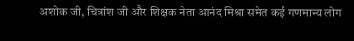अशोक जी, चित्रांश जी और शिक्षक नेता आनंद मिश्रा समेत कई गणमान्य लोग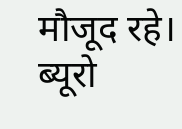मौजूद रहे।
ब्यूरो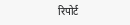रिपोर्ट